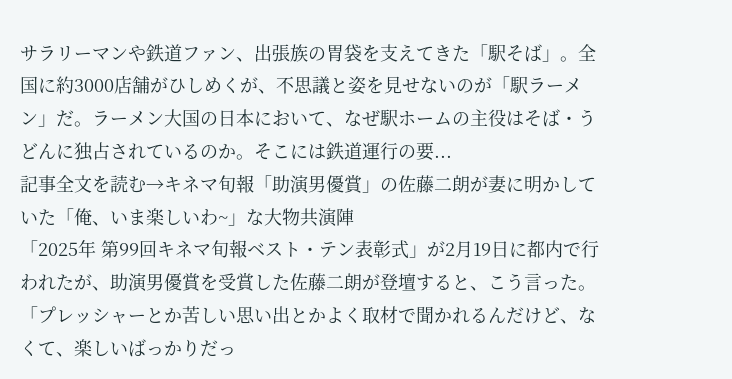サラリーマンや鉄道ファン、出張族の胃袋を支えてきた「駅そば」。全国に約3000店舗がひしめくが、不思議と姿を見せないのが「駅ラーメン」だ。ラーメン大国の日本において、なぜ駅ホームの主役はそば・うどんに独占されているのか。そこには鉄道運行の要...
記事全文を読む→キネマ旬報「助演男優賞」の佐藤二朗が妻に明かしていた「俺、いま楽しいわ~」な大物共演陣
「2025年 第99回キネマ旬報ベスト・テン表彰式」が2月19日に都内で行われたが、助演男優賞を受賞した佐藤二朗が登壇すると、こう言った。
「プレッシャーとか苦しい思い出とかよく取材で聞かれるんだけど、なくて、楽しいばっかりだっ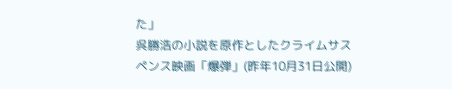た」
呉勝浩の小説を原作としたクライムサスペンス映画「爆弾」(昨年10月31日公開)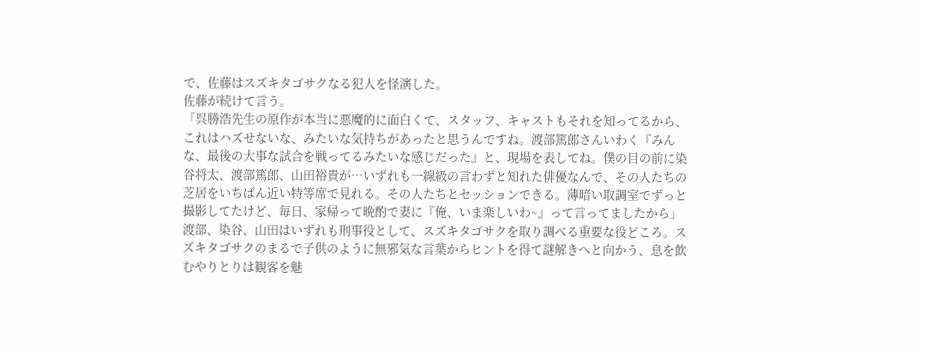で、佐藤はスズキタゴサクなる犯人を怪演した。
佐藤が続けて言う。
「呉勝浩先生の原作が本当に悪魔的に面白くて、スタッフ、キャストもそれを知ってるから、これはハズせないな、みたいな気持ちがあったと思うんですね。渡部篤郎さんいわく『みんな、最後の大事な試合を戦ってるみたいな感じだった』と、現場を表してね。僕の目の前に染谷将太、渡部篤郎、山田裕貴が…いずれも一線級の言わずと知れた俳優なんで、その人たちの芝居をいちばん近い特等席で見れる。その人たちとセッションできる。薄暗い取調室でずっと撮影してたけど、毎日、家帰って晩酌で妻に『俺、いま楽しいわ~』って言ってましたから」
渡部、染谷、山田はいずれも刑事役として、スズキタゴサクを取り調べる重要な役どころ。スズキタゴサクのまるで子供のように無邪気な言葉からヒントを得て謎解きへと向かう、息を飲むやりとりは観客を魅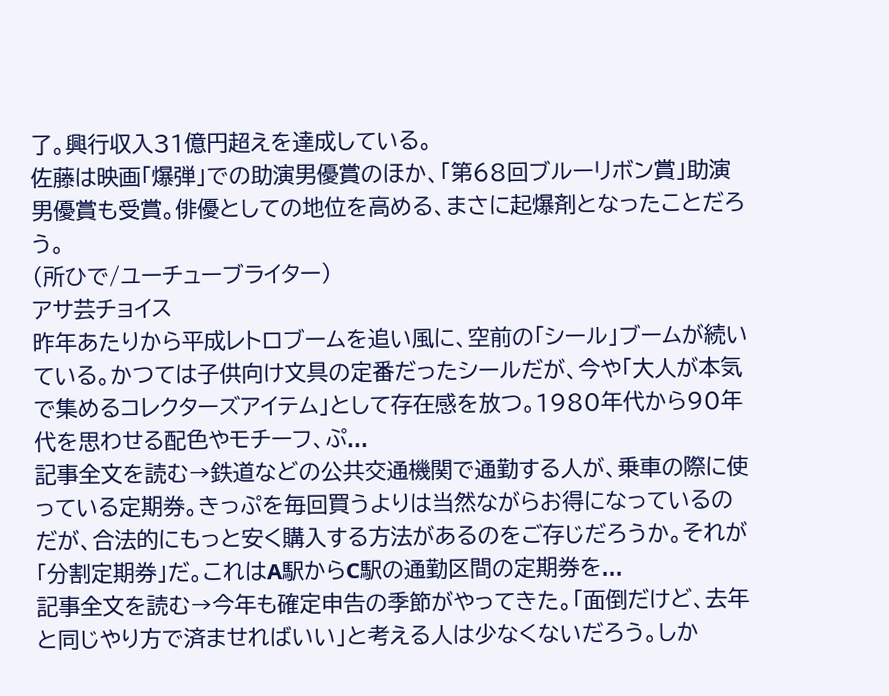了。興行収入31億円超えを達成している。
佐藤は映画「爆弾」での助演男優賞のほか、「第68回ブルーリボン賞」助演男優賞も受賞。俳優としての地位を高める、まさに起爆剤となったことだろう。
(所ひで/ユーチューブライター)
アサ芸チョイス
昨年あたりから平成レトロブームを追い風に、空前の「シール」ブームが続いている。かつては子供向け文具の定番だったシールだが、今や「大人が本気で集めるコレクターズアイテム」として存在感を放つ。1980年代から90年代を思わせる配色やモチーフ、ぷ...
記事全文を読む→鉄道などの公共交通機関で通勤する人が、乗車の際に使っている定期券。きっぷを毎回買うよりは当然ながらお得になっているのだが、合法的にもっと安く購入する方法があるのをご存じだろうか。それが「分割定期券」だ。これはA駅からC駅の通勤区間の定期券を...
記事全文を読む→今年も確定申告の季節がやってきた。「面倒だけど、去年と同じやり方で済ませればいい」と考える人は少なくないだろう。しか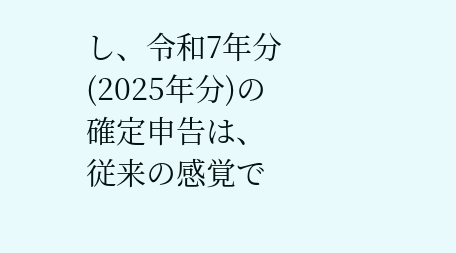し、令和7年分(2025年分)の確定申告は、従来の感覚で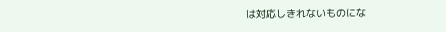は対応しきれないものにな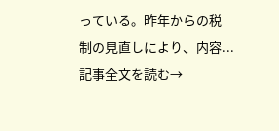っている。昨年からの税制の見直しにより、内容...
記事全文を読む→